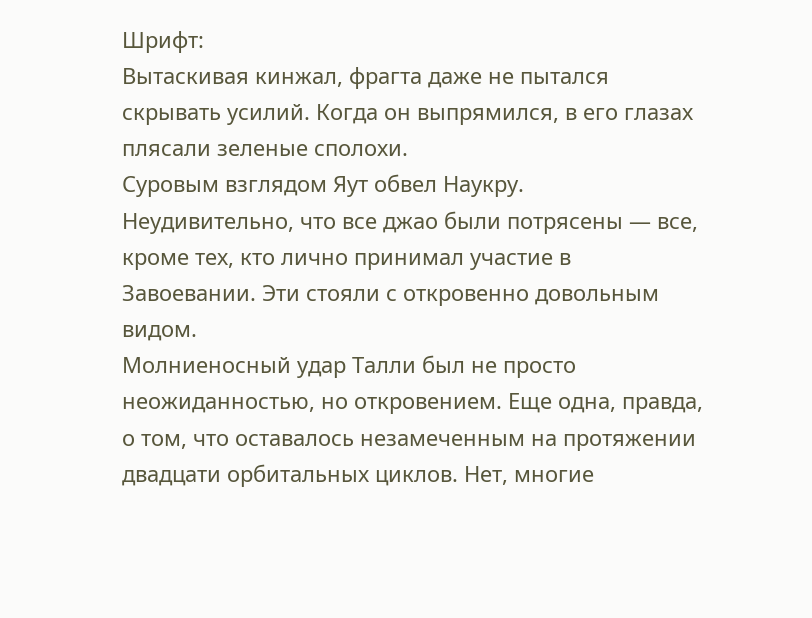Шрифт:
Вытаскивая кинжал, фрагта даже не пытался скрывать усилий. Когда он выпрямился, в его глазах плясали зеленые сполохи.
Суровым взглядом Яут обвел Наукру.
Неудивительно, что все джао были потрясены — все, кроме тех, кто лично принимал участие в Завоевании. Эти стояли с откровенно довольным видом.
Молниеносный удар Талли был не просто неожиданностью, но откровением. Еще одна, правда, о том, что оставалось незамеченным на протяжении двадцати орбитальных циклов. Нет, многие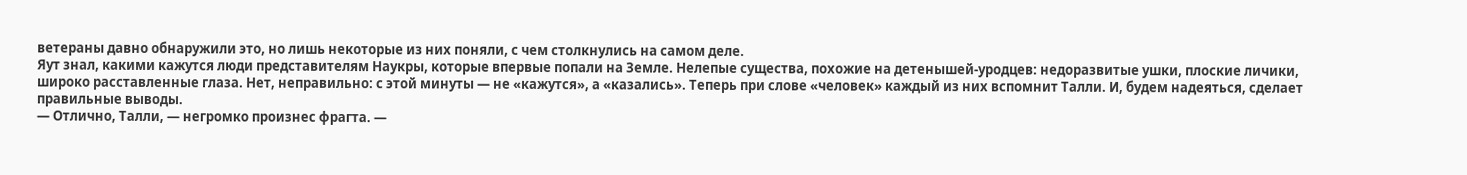ветераны давно обнаружили это, но лишь некоторые из них поняли, с чем столкнулись на самом деле.
Яут знал, какими кажутся люди представителям Наукры, которые впервые попали на Земле. Нелепые существа, похожие на детенышей-уродцев: недоразвитые ушки, плоские личики, широко расставленные глаза. Нет, неправильно: с этой минуты — не «кажутся», а «казались». Теперь при слове «человек» каждый из них вспомнит Талли. И, будем надеяться, сделает правильные выводы.
— Отлично, Талли, — негромко произнес фрагта. —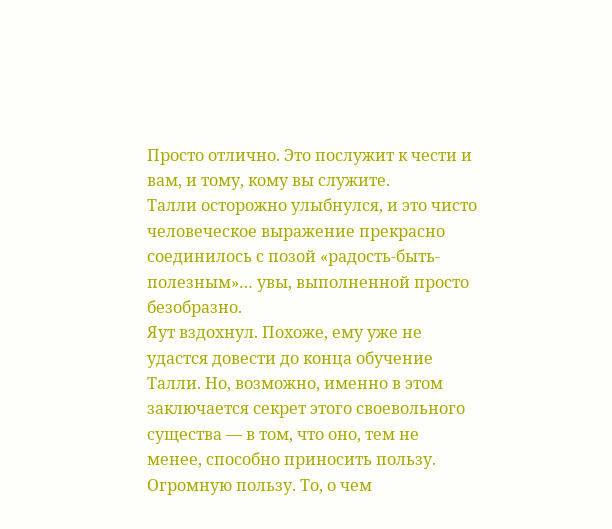Просто отлично. Это послужит к чести и вам, и тому, кому вы служите.
Талли осторожно улыбнулся, и это чисто человеческое выражение прекрасно соединилось с позой «радость-быть-полезным»… увы, выполненной просто безобразно.
Яут вздохнул. Похоже, ему уже не удастся довести до конца обучение Талли. Но, возможно, именно в этом заключается секрет этого своевольного существа — в том, что оно, тем не менее, способно приносить пользу. Огромную пользу. То, о чем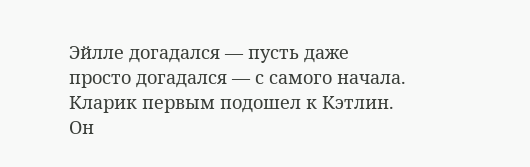Эйлле догадался — пусть даже просто догадался — с самого начала.
Кларик первым подошел к Кэтлин. Он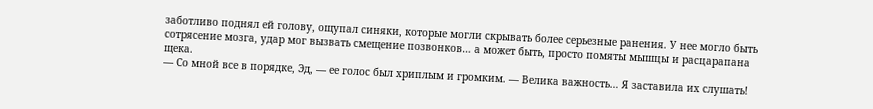заботливо поднял ей голову, ощупал синяки, которые могли скрывать более серьезные ранения. У нее могло быть сотрясение мозга, удар мог вызвать смещение позвонков… а может быть, просто помяты мышцы и расцарапана щека.
— Со мной все в порядке, Эд, — ее голос был хриплым и громким. — Велика важность… Я заставила их слушать!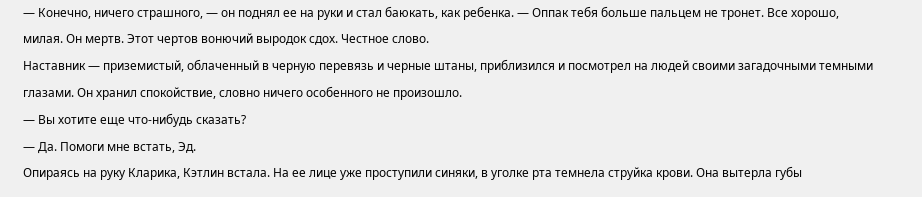— Конечно, ничего страшного, — он поднял ее на руки и стал баюкать, как ребенка. — Оппак тебя больше пальцем не тронет. Все хорошо, милая. Он мертв. Этот чертов вонючий выродок сдох. Честное слово.
Наставник — приземистый, облаченный в черную перевязь и черные штаны, приблизился и посмотрел на людей своими загадочными темными глазами. Он хранил спокойствие, словно ничего особенного не произошло.
— Вы хотите еще что-нибудь сказать?
— Да. Помоги мне встать, Эд.
Опираясь на руку Кларика, Кэтлин встала. На ее лице уже проступили синяки, в уголке рта темнела струйка крови. Она вытерла губы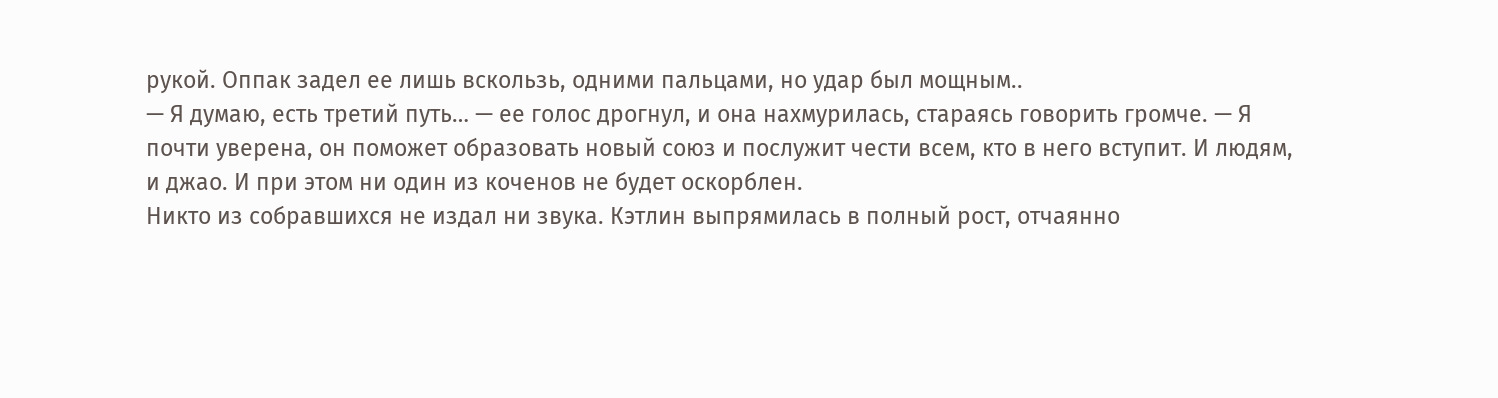рукой. Оппак задел ее лишь вскользь, одними пальцами, но удар был мощным..
— Я думаю, есть третий путь… — ее голос дрогнул, и она нахмурилась, стараясь говорить громче. — Я почти уверена, он поможет образовать новый союз и послужит чести всем, кто в него вступит. И людям, и джао. И при этом ни один из коченов не будет оскорблен.
Никто из собравшихся не издал ни звука. Кэтлин выпрямилась в полный рост, отчаянно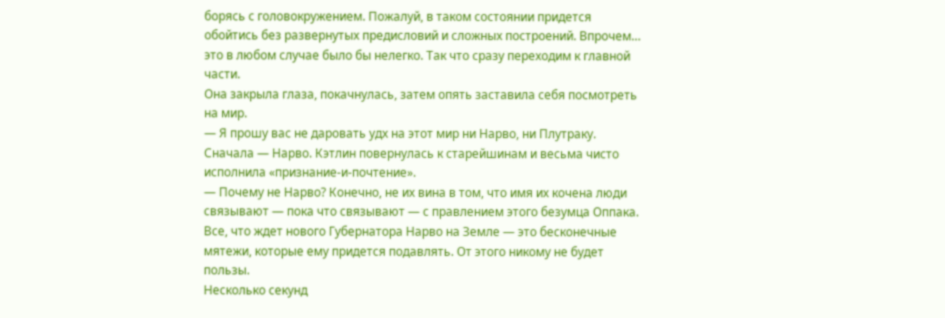борясь с головокружением. Пожалуй, в таком состоянии придется обойтись без развернутых предисловий и сложных построений. Впрочем… это в любом случае было бы нелегко. Так что сразу переходим к главной части.
Она закрыла глаза, покачнулась, затем опять заставила себя посмотреть на мир.
— Я прошу вас не даровать удх на этот мир ни Нарво, ни Плутраку.
Сначала — Нарво. Кэтлин повернулась к старейшинам и весьма чисто исполнила «признание-и-почтение».
— Почему не Нарво? Конечно, не их вина в том, что имя их кочена люди связывают — пока что связывают — с правлением этого безумца Оппака. Все, что ждет нового Губернатора Нарво на Земле — это бесконечные мятежи, которые ему придется подавлять. От этого никому не будет пользы.
Несколько секунд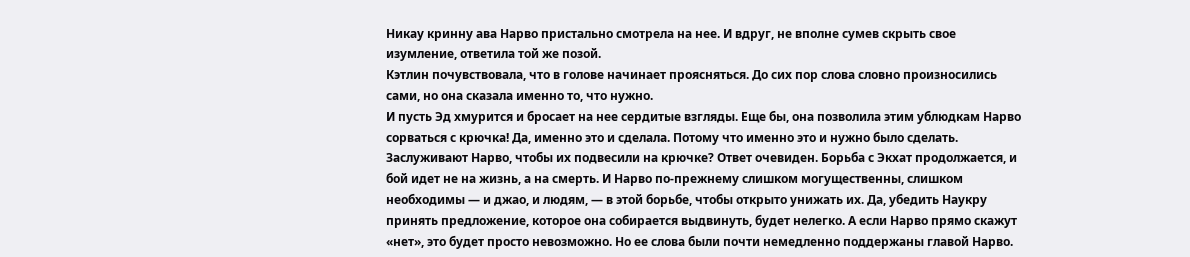Никау кринну ава Нарво пристально смотрела на нее. И вдруг, не вполне сумев скрыть свое изумление, ответила той же позой.
Кэтлин почувствовала, что в голове начинает проясняться. До сих пор слова словно произносились сами, но она сказала именно то, что нужно.
И пусть Эд хмурится и бросает на нее сердитые взгляды. Еще бы, она позволила этим ублюдкам Нарво сорваться с крючка! Да, именно это и сделала. Потому что именно это и нужно было сделать.
Заслуживают Нарво, чтобы их подвесили на крючке? Ответ очевиден. Борьба с Экхат продолжается, и бой идет не на жизнь, а на смерть. И Нарво по-прежнему слишком могущественны, слишком необходимы — и джао, и людям, — в этой борьбе, чтобы открыто унижать их. Да, убедить Наукру принять предложение, которое она собирается выдвинуть, будет нелегко. А если Нарво прямо скажут «нет», это будет просто невозможно. Но ее слова были почти немедленно поддержаны главой Нарво.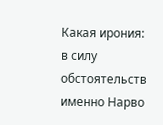Какая ирония: в силу обстоятельств именно Нарво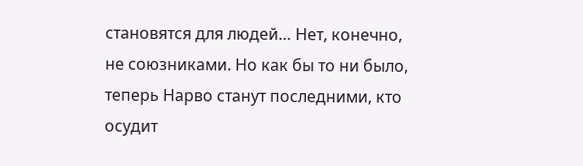становятся для людей… Нет, конечно, не союзниками. Но как бы то ни было, теперь Нарво станут последними, кто осудит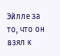Эйлле за то, что он взял к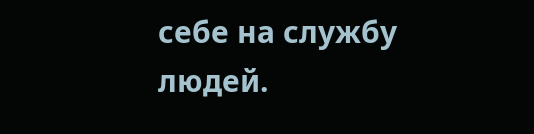себе на службу людей.